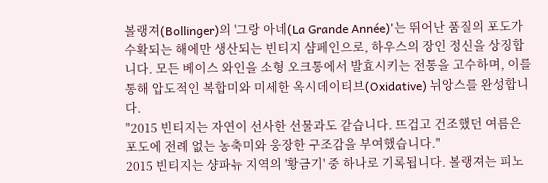볼랭져(Bollinger)의 '그랑 아네(La Grande Année)'는 뛰어난 품질의 포도가 수확되는 해에만 생산되는 빈티지 샴페인으로, 하우스의 장인 정신을 상징합니다. 모든 베이스 와인을 소형 오크통에서 발효시키는 전통을 고수하며, 이를 통해 압도적인 복합미와 미세한 옥시데이티브(Oxidative) 뉘앙스를 완성합니다.
"2015 빈티지는 자연이 선사한 선물과도 같습니다. 뜨겁고 건조했던 여름은 포도에 전례 없는 농축미와 웅장한 구조감을 부여했습니다."
2015 빈티지는 샹파뉴 지역의 '황금기' 중 하나로 기록됩니다. 볼랭져는 피노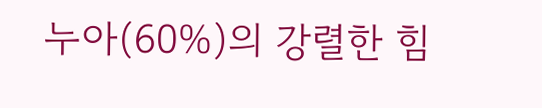누아(60%)의 강렬한 힘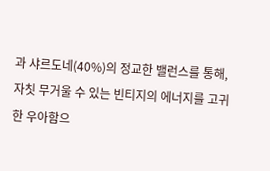과 샤르도네(40%)의 정교한 밸런스를 통해, 자칫 무거울 수 있는 빈티지의 에너지를 고귀한 우아함으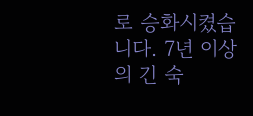로 승화시켰습니다. 7년 이상의 긴 숙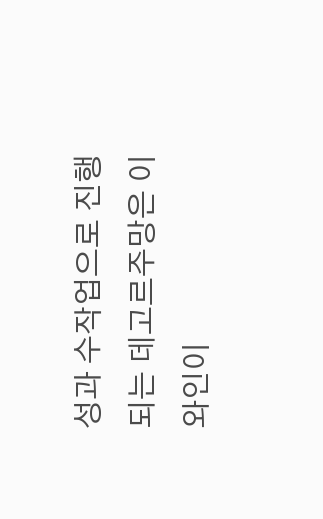성과 수작업으로 진행되는 데고르주망은 이 와인이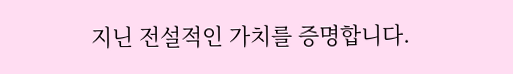지닌 전설적인 가치를 증명합니다.